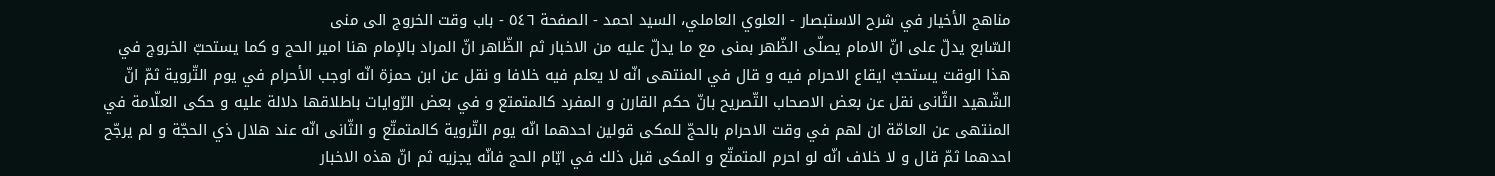مناهج الأخيار في شرح الاستبصار - العلوي العاملي، السيد احمد - الصفحة ٥٤٦ - باب وقت الخروج الى منى
السّابع يدلّ على انّ الامام يصلّى الظّهر بمنى مع ما يدلّ عليه من الاخبار ثم الظّاهر انّ المراد بالإمام هنا امير الحج و كما يستحبّ الخروج في هذا الوقت يستحبّ ايقاع الاحرام فيه و قال في المنتهى انّه لا يعلم فيه خلافا و نقل عن ابن حمزة انّه اوجب الأحرام في يوم التّروية ثمّ انّ الشّهيد الثّانى نقل عن بعض الاصحاب التّصريح بانّ حكم القارن و المفرد كالمتمتع و في بعض الرّوايات باطلاقها دلالة عليه و حكى العلّامة في المنتهى عن العامّة ان لهم في وقت الاحرام بالحجّ للمكى قولين احدهما انّه يوم التّروية كالمتمتّع و الثّانى انّه عند هلال ذي الحجّة و لم يرجّح احدهما ثمّ قال و لا خلاف انّه لو احرم المتمتّع و المكى قبل ذلك في ايّام الحج فانّه يجزيه ثم انّ هذه الاخبار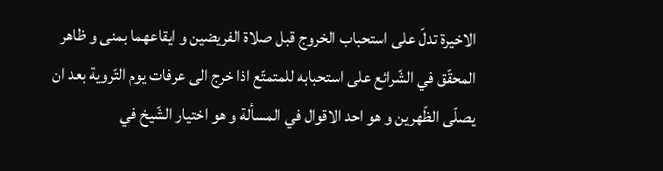الاخيرة تدلّ على استحباب الخروج قبل صلاة الفريضين و ايقاعهما بمنى و ظاهر المحقّق في الشّرائع على استحبابه للمتمتّع اذا خرج الى عرفات يوم التّروية بعد ان يصلّى الظّهرين و هو احد الاقوال في المسألة و هو اختيار الشّيخ في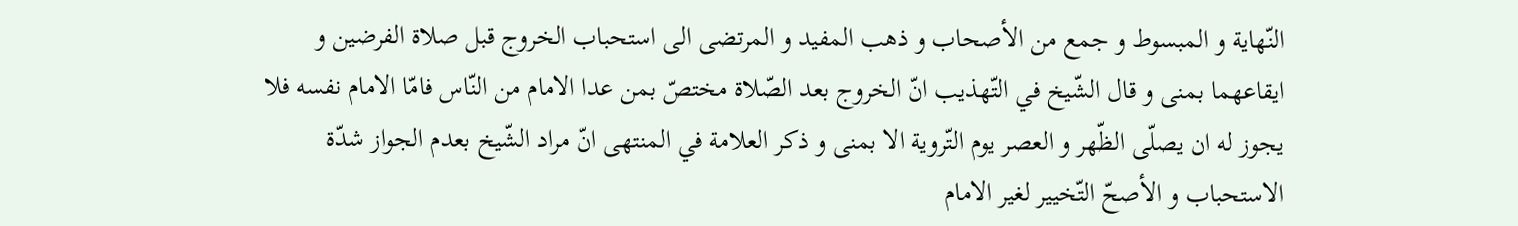النّهاية و المبسوط و جمع من الأصحاب و ذهب المفيد و المرتضى الى استحباب الخروج قبل صلاة الفرضين و ايقاعهما بمنى و قال الشّيخ في التّهذيب انّ الخروج بعد الصّلاة مختصّ بمن عدا الامام من النّاس فامّا الامام نفسه فلا يجوز له ان يصلّى الظّهر و العصر يوم التّروية الا بمنى و ذكر العلامة في المنتهى انّ مراد الشّيخ بعدم الجواز شدّة الاستحباب و الأصحّ التّخيير لغير الامام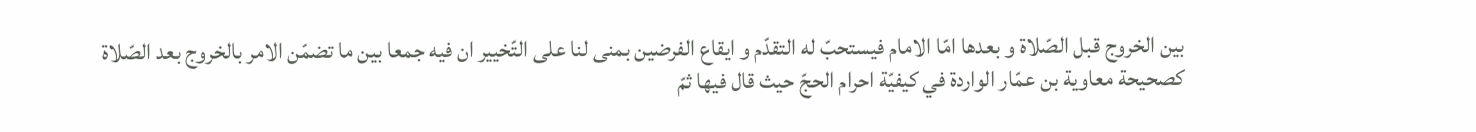بين الخروج قبل الصّلاة و بعدها امّا الامام فيستحبّ له التقدّم و ايقاع الفرضين بمنى لنا على التّخيير ان فيه جمعا بين ما تضمّن الامر بالخروج بعد الصّلاة كصحيحة معاوية بن عمّار الواردة في كيفيّة احرام الحجّ حيث قال فيها ثمّ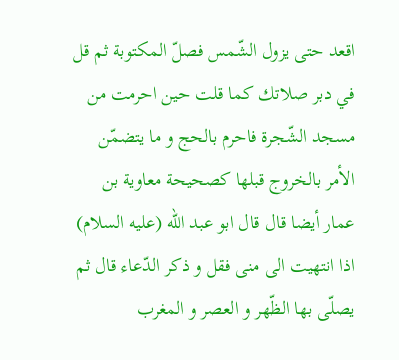اقعد حتى يزول الشّمس فصلّ المكتوبة ثم قل في دبر صلاتك كما قلت حين احرمت من مسجد الشّجرة فاحرم بالحج و ما يتضمّن الأمر بالخروج قبلها كصحيحة معاوية بن عمار أيضا قال قال ابو عبد اللّه (عليه السلام) اذا انتهيت الى منى فقل و ذكر الدّعاء قال ثم يصلّى بها الظّهر و العصر و المغرب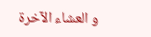و العشاء الآخرة